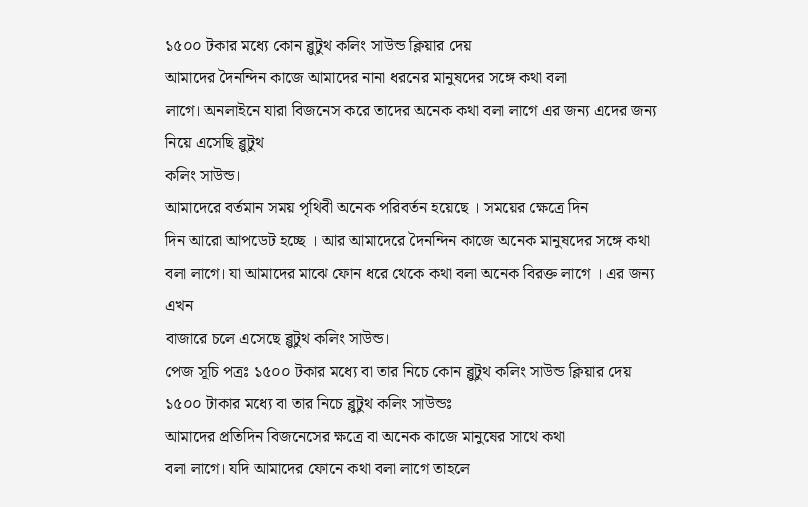১৫০০ টকার মধ্যে কোন ব্লুটুথ কলিং সাউন্ড ক্লিয়ার দেয়
আমাদের দৈনন্দিন কাজে আমাদের নানা ধরনের মানুষদের সঙ্গে কথা বলা
লাগে। অনলাইনে যারা বিজনেস করে তাদের অনেক কথা বলা লাগে এর জন্য এদের জন্য নিয়ে এসেছি ব্লুটুথ
কলিং সাউন্ড।
আমাদেরে বর্তমান সময় পৃথিবী অনেক পরিবর্তন হয়েছে । সময়ের ক্ষেত্রে দিন
দিন আরো আপডেট হচ্ছে । আর আমাদেরে দৈনন্দিন কাজে অনেক মানুষদের সঙ্গে কথা
বলা লাগে। যা আমাদের মাঝে ফোন ধরে থেকে কথা বলা অনেক বিরক্ত লাগে । এর জন্য এখন
বাজারে চলে এসেছে ব্লুটুথ কলিং সাউন্ড।
পেজ সূচি পত্রঃ ১৫০০ টকার মধ্যে বা তার নিচে কোন ব্লুটুথ কলিং সাউন্ড ক্লিয়ার দেয়
১৫০০ টাকার মধ্যে বা তার নিচে ব্লুটুথ কলিং সাউন্ডঃ
আমাদের প্রতিদিন বিজনেসের ক্ষত্রে বা অনেক কাজে মানুষের সাথে কথা
বলা লাগে। যদি আমাদের ফোনে কথা বলা লাগে তাহলে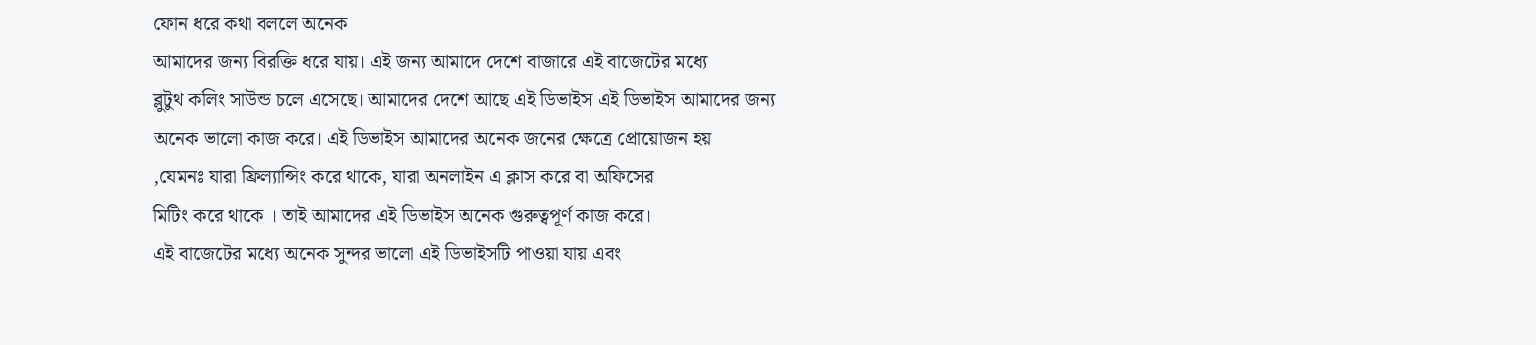ফোন ধরে কথা বললে অনেক
আমাদের জন্য বিরক্তি ধরে যায়। এই জন্য আমাদে দেশে বাজারে এই বাজেটের মধ্যে
ব্লুটুথ কলিং সাউন্ড চলে এসেছে। আমাদের দেশে আছে এই ডিভাইস এই ডিভাইস আমাদের জন্য
অনেক ভালো কাজ করে। এই ডিভাইস আমাদের অনেক জনের ক্ষেত্রে প্রোয়োজন হয়
,যেমনঃ যারা ফ্রিল্যান্সিং করে থাকে, যারা অনলাইন এ ক্লাস করে বা অফিসের
মিটিং করে থাকে । তাই আমাদের এই ডিভাইস অনেক গুরুত্বপূর্ণ কাজ করে।
এই বাজেটের মধ্যে অনেক সুন্দর ভালো এই ডিভাইসটি পাওয়া যায় এবং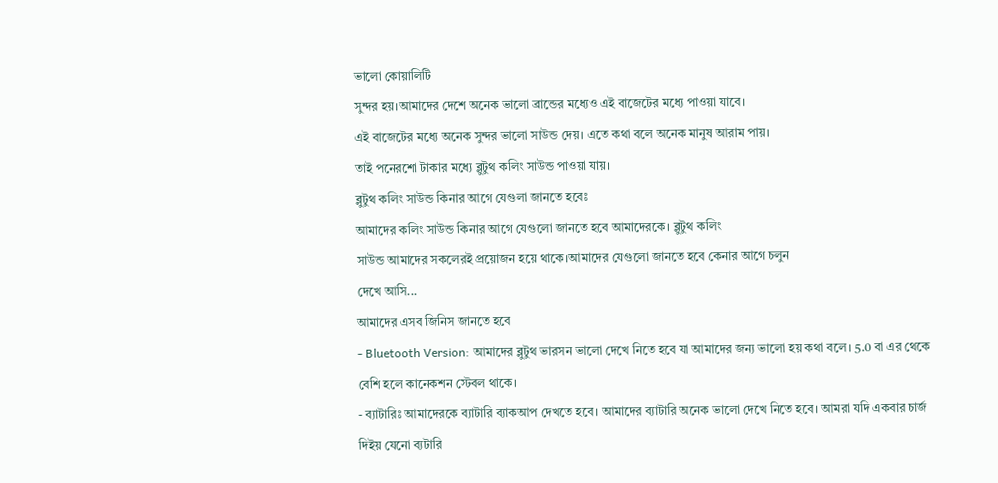ভালো কোয়ালিটি
সুন্দর হয়।আমাদের দেশে অনেক ভালো ব্রান্ডের মধ্যেও এই বাজেটের মধ্যে পাওয়া যাবে।
এই বাজেটের মধ্যে অনেক সুন্দর ভালো সাউন্ড দেয়। এতে কথা বলে অনেক মানুষ আরাম পায়।
তাই পনেরশো টাকার মধ্যে ব্লুটুথ কলিং সাউন্ড পাওয়া যায়।
ব্লুটুথ কলিং সাউন্ড কিনার আগে যেগুলা জানতে হবেঃ
আমাদের কলিং সাউন্ড কিনার আগে যেগুলো জানতে হবে আমাদেরকে। ব্লুটুথ কলিং
সাউন্ড আমাদের সকলেরই প্রয়োজন হয়ে থাকে।আমাদের যেগুলো জানতে হবে কেনার আগে চলুন
দেখে আসি...
আমাদের এসব জিনিস জানতে হবে
- Bluetooth Version: আমাদের ব্লুটুথ ভারসন ভালো দেখে নিতে হবে যা আমাদের জন্য ভালো হয় কথা বলে। 5.0 বা এর থেকে বেশি হলে কানেকশন স্টেবল থাকে।
- ব্যাটারিঃ আমাদেরকে ব্যাটারি ব্যাকআপ দেখতে হবে। আমাদের ব্যাটারি অনেক ভালো দেখে নিতে হবে। আমরা যদি একবার চার্জ দিইয় যেনো ব্যটারি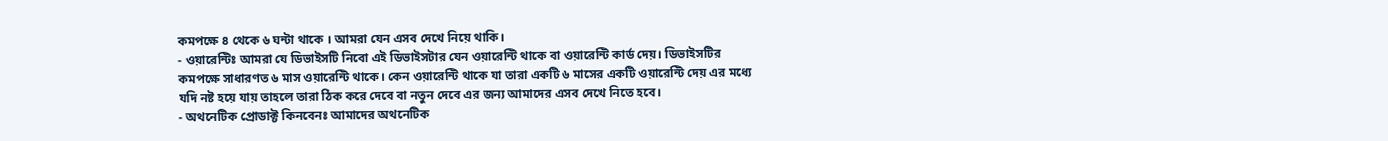কমপক্ষে ৪ থেকে ৬ ঘন্টা থাকে । আমরা যেন এসব দেখে নিয়ে থাকি।
- ওয়ারেন্টিঃ আমরা যে ডিভাইসটি নিবো এই ডিভাইসটার যেন ওয়ারেন্টি থাকে বা ওয়ারেন্টি কার্ড দেয়। ডিভাইসটির কমপক্ষে সাধারণত ৬ মাস ওয়ারেন্টি থাকে। কেন ওয়ারেন্টি থাকে যা তারা একটি ৬ মাসের একটি ওয়ারেন্টি দেয় এর মধ্যে যদি নষ্ট হয়ে যায় তাহলে তারা ঠিক করে দেবে বা নতুন দেবে এর জন্য আমাদের এসব দেখে নিতে হবে।
- অথনেটিক প্রোডাক্ট কিনবেনঃ আমাদের অথনেটিক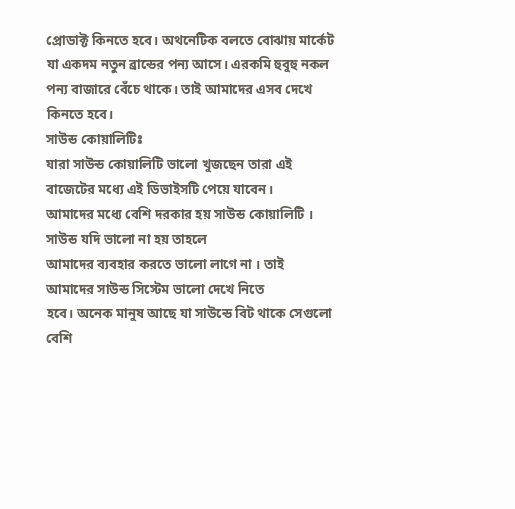প্রোডাক্ট কিনতে হবে। অথনেটিক বলতে বোঝায় মার্কেট যা একদম নতুন ব্রান্ডের পন্য আসে। এরকমি হুবুহু নকল পন্য বাজারে বেঁচে থাকে। তাই আমাদের এসব দেখে কিনতে হবে।
সাউন্ড কোয়ালিটিঃ
যারা সাউন্ড কোয়ালিটি ভালো খুজছেন তারা এই বাজেটের মধ্যে এই ডিভাইসটি পেয়ে যাবেন।
আমাদের মধ্যে বেশি দরকার হয় সাউন্ড কোয়ালিটি । সাউন্ড যদি ভালো না হয় তাহলে
আমাদের ব্যবহার করতে ভালো লাগে না । তাই আমাদের সাউন্ড সিস্টেম ভালো দেখে নিতে
হবে। অনেক মানুষ আছে যা সাউন্ডে বিট থাকে সেগুলো বেশি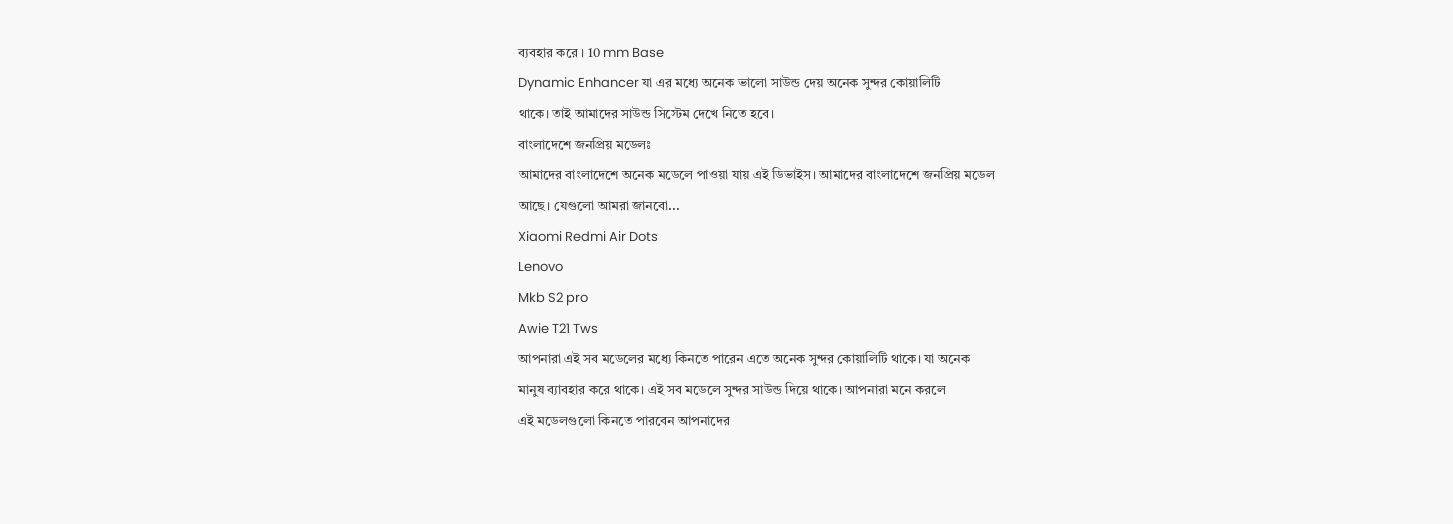ব্যবহার করে । 10 mm Base
Dynamic Enhancer যা এর মধ্যে অনেক ভালো সাউন্ড দেয় অনেক সুন্দর কোয়ালিটি
থাকে। তাই আমাদের সাউন্ড সিস্টেম দেখে নিতে হবে।
বাংলাদেশে জনপ্রিয় মডেলঃ
আমাদের বাংলাদেশে অনেক মডেলে পাওয়া যায় এই ডিভাইস। আমাদের বাংলাদেশে জনপ্রিয় মডেল
আছে। যেগুলো আমরা জানবো...
Xiaomi Redmi Air Dots
Lenovo
Mkb S2 pro
Awie T21 Tws
আপনারা এই সব মডেলের মধ্যে কিনতে পারেন এতে অনেক সুন্দর কোয়ালিটি থাকে। যা অনেক
মানুষ ব্যাবহার করে থাকে। এই সব মডেলে সুন্দর সাউন্ড দিয়ে থাকে। আপনারা মনে করলে
এই মডেলগুলো কিনতে পারবেন আপনাদের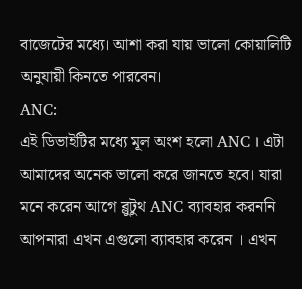বাজেটের মধ্যে। আশা করা যায় ভালো কোয়ালিটি
অনুযায়ী কিনতে পারবেন।
ANC:
এই ডিভাইটির মধ্যে মূল অংশ হলো ANC । এটা আমাদের অনেক ভালো করে জানতে হবে। যারা
মনে করেন আগে ব্লুটুথ ANC ব্যাবহার করননি আপনারা এখন এগুলো ব্যাবহার করেন । এখন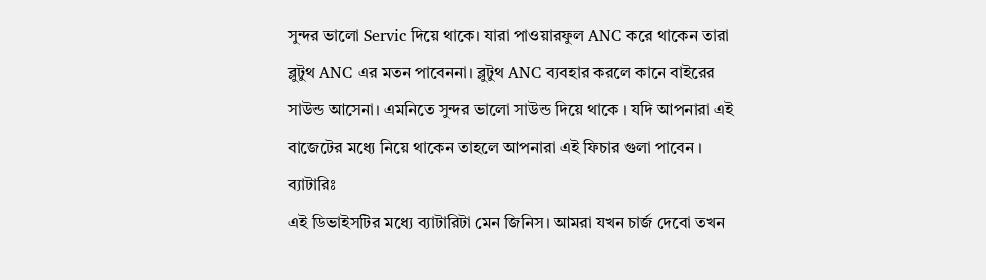সুন্দর ভালো Servic দিয়ে থাকে। যারা পাওয়ারফুল ANC করে থাকেন তারা
ব্লুটুথ ANC এর মতন পাবেননা। ব্লুটুথ ANC ব্যবহার করলে কানে বাইরের
সাউন্ড আসেনা। এমনিতে সুন্দর ভালো সাউন্ড দিয়ে থাকে । যদি আপনারা এই
বাজেটের মধ্যে নিয়ে থাকেন তাহলে আপনারা এই ফিচার গুলা পাবেন ।
ব্যাটারিঃ
এই ডিভাইসটির মধ্যে ব্যাটারিটা মেন জিনিস। আমরা যখন চার্জ দেবো তখন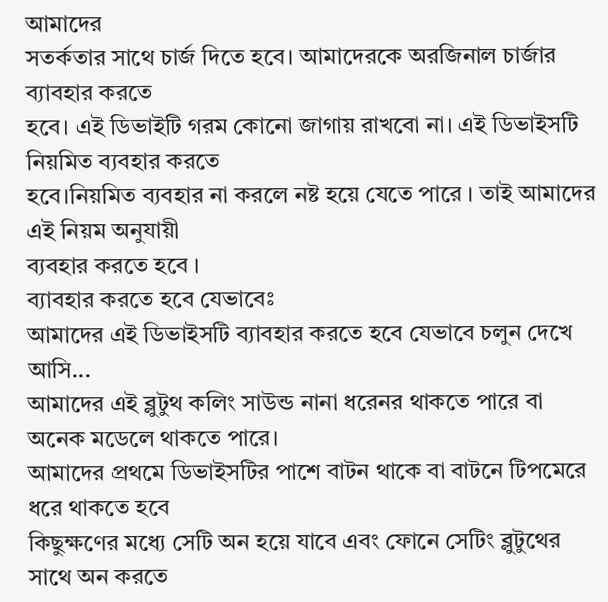আমাদের
সতর্কতার সাথে চার্জ দিতে হবে। আমাদেরকে অরজিনাল চার্জার ব্যাবহার করতে
হবে। এই ডিভাইটি গরম কোনো জাগায় রাখবো না। এই ডিভাইসটি নিয়মিত ব্যবহার করতে
হবে।নিয়মিত ব্যবহার না করলে নষ্ট হয়ে যেতে পারে । তাই আমাদের এই নিয়ম অনুযায়ী
ব্যবহার করতে হবে ।
ব্যাবহার করতে হবে যেভাবেঃ
আমাদের এই ডিভাইসটি ব্যাবহার করতে হবে যেভাবে চলুন দেখে আসি...
আমাদের এই ব্লুটুথ কলিং সাউন্ড নানা ধরেনর থাকতে পারে বা অনেক মডেলে থাকতে পারে।
আমাদের প্রথমে ডিভাইসটির পাশে বাটন থাকে বা বাটনে টিপমেরে ধরে থাকতে হবে
কিছুক্ষণের মধ্যে সেটি অন হয়ে যাবে এবং ফোনে সেটিং ব্লুটুথের সাথে অন করতে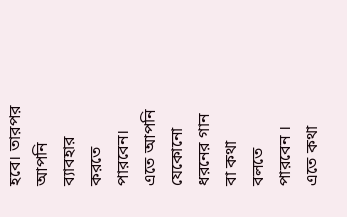হবে। তারপর আপনি ব্যাবহার করতে পারবেন। এতে আপনি যেকোনো ধরনের গান বা কথা বলতে
পারবেন । এতে কথা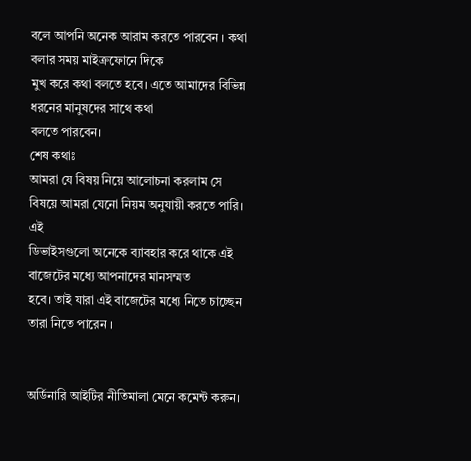বলে আপনি অনেক আরাম করতে পারবেন । কথা বলার সময় মাইক্রফোনে দিকে
মুখ করে কথা বলতে হবে। এতে আমাদের বিভিন্ন ধরনের মানুষদের সাথে কথা
বলতে পারবেন।
শেষ কথাঃ
আমরা যে বিষয় নিয়ে আলোচনা করলাম সে বিষয়ে আমরা যেনো নিয়ম অনুযায়ী করতে পারি। এই
ডিভাইসগুলো অনেকে ব্যাবহার করে থাকে এই বাজেটের মধ্যে আপনাদের মানসম্মত
হবে। তাই যারা এই বাজেটের মধ্যে নিতে চাচ্ছেন তারা নিতে পারেন ।


অর্ডিনারি আইটির নীতিমালা মেনে কমেন্ট করুন।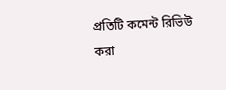প্রতিটি কমেন্ট রিভিউ করা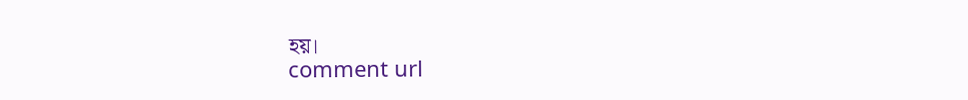হয়।
comment url